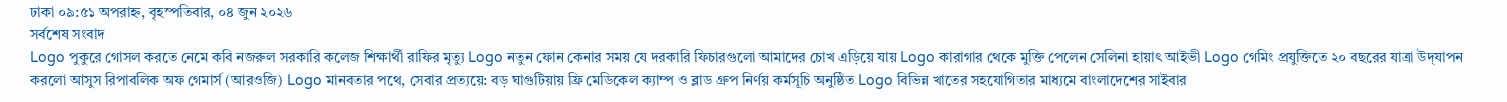ঢাকা ০৯:৫১ অপরাহ্ন, বৃহস্পতিবার, ০৪ জুন ২০২৬
সর্বশেষ সংবাদ
Logo পুকুরে গোসল করতে নেমে কবি নজরুল সরকারি কলেজ শিক্ষার্থী রাফির মৃত্যু Logo নতুন ফোন কেনার সময় যে দরকারি ফিচারগুলো আমাদের চোখ এড়িয়ে যায় Logo কারাগার থেকে মুক্তি পেলেন সেলিনা হায়াৎ আইভী Logo গেমিং প্রযুক্তিতে ২০ বছরের যাত্রা উদ্‌যাপন করলো আসুস রিপাবলিক অফ গেমার্স (আরওজি) Logo মানবতার পথে, সেবার প্রত্যয়ে: বড় ঘাগুটিয়ায় ফ্রি মেডিকেল ক্যাম্প ও ব্লাড গ্রুপ নির্ণয় কর্মসূচি অনুষ্ঠিত Logo বিভিন্ন খাতের সহযোগিতার মাধ্যমে বাংলাদেশের সাইবার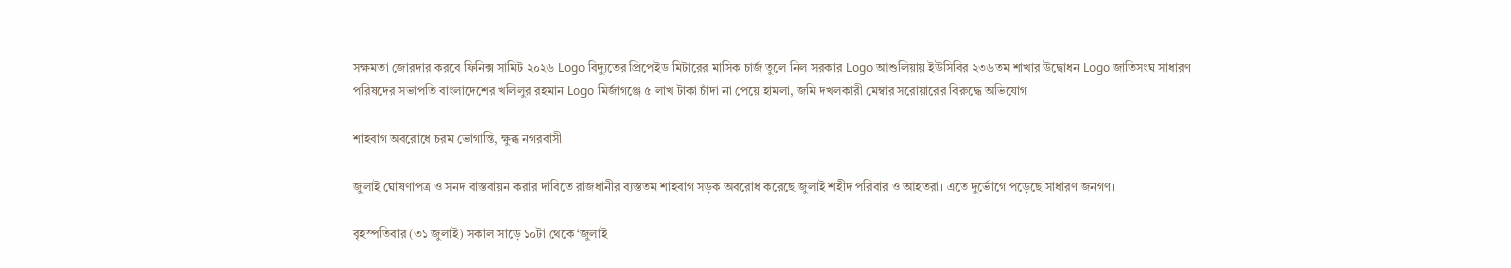সক্ষমতা জোরদার করবে ফিনিক্স সামিট ২০২৬ Logo বিদ্যুতের প্রিপেইড মিটারের মাসিক চার্জ তুলে নিল সরকার Logo আশুলিয়ায় ইউসিবির ২৩৬তম শাখার উদ্বোধন Logo জাতিসংঘ সাধারণ পরিষদের সভাপতি বাংলাদেশের খলিলুর রহমান Logo মির্জাগঞ্জে ৫ লাখ টাকা চাঁদা না পেয়ে হামলা, জমি দখলকারী মেম্বার সরোয়ারের বিরুদ্ধে অভিযোগ

শাহবাগ অবরোধে চরম ভোগান্তি, ক্ষুব্ধ নগরবাসী

জুলাই ঘোষণাপত্র ও সনদ বাস্তবায়ন করার দাবিতে রাজধানীর ব্যস্ততম শাহবাগ সড়ক অবরোধ করেছে জুলাই শহীদ পরিবার ও আহতরা। এতে দুর্ভোগে পড়েছে সাধারণ জনগণ।

বৃহস্পতিবার (৩১ জুলাই) সকাল সাড়ে ১০টা থেকে ‘জুলাই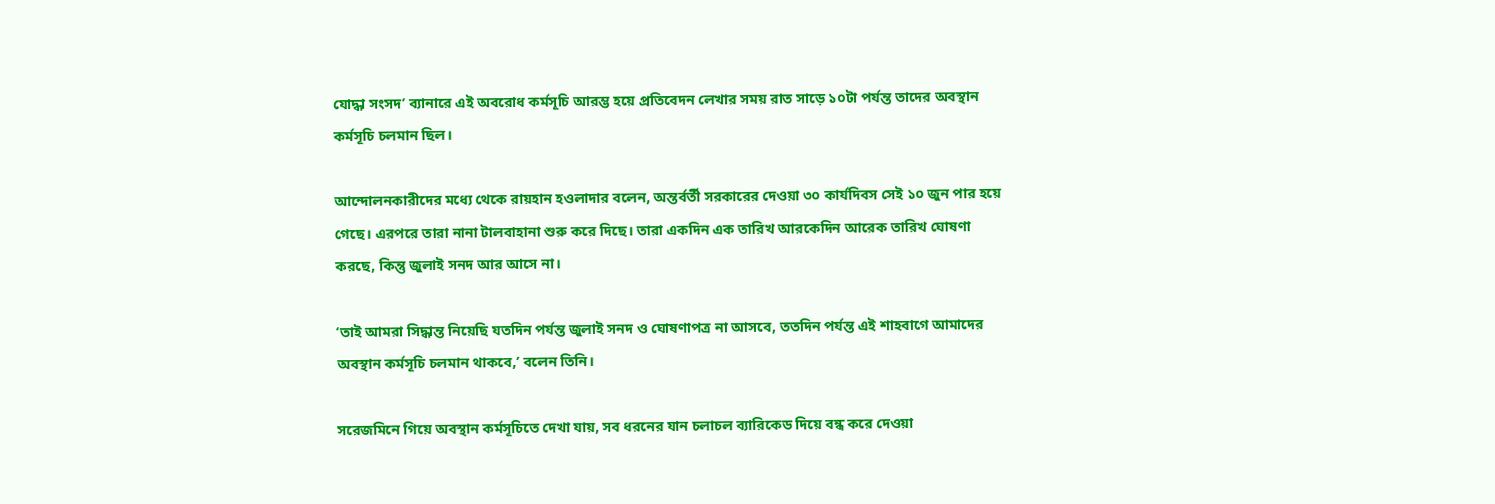যোদ্ধা সংসদ’ ব্যানারে এই অবরোধ কর্মসূচি আরম্ভ হয়ে প্রতিবেদন লেখার সময় রাত সাড়ে ১০টা পর্যন্ত তাদের অবস্থান কর্মসূচি চলমান ছিল।

আন্দোলনকারীদের মধ্যে থেকে রায়হান হওলাদার বলেন, অন্তর্বর্তী সরকারের দেওয়া ৩০ কার্যদিবস সেই ১০ জুন পার হয়ে গেছে। এরপরে তারা নানা টালবাহানা শুরু করে দিছে। তারা একদিন এক তারিখ আরকেদিন আরেক তারিখ ঘোষণা করছে, কিন্তু জুলাই সনদ আর আসে না।

‘তাই আমরা সিদ্ধান্ত নিয়েছি যতদিন পর্যন্ত জুলাই সনদ ও ঘোষণাপত্র না আসবে, ততদিন পর্যন্ত এই শাহবাগে আমাদের অবস্থান কর্মসূচি চলমান থাকবে,’ বলেন তিনি।

সরেজমিনে গিয়ে অবস্থান কর্মসূচিতে দেখা যায়, সব ধরনের যান চলাচল ব্যারিকেড দিয়ে বন্ধ করে দেওয়া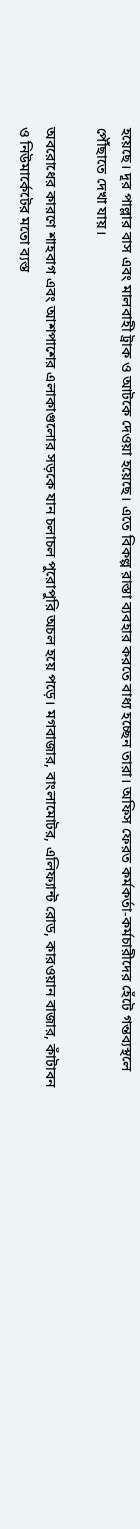হয়েছে। দূর পাল্লার বাস এবং মালবাহী ট্রাক ও আটকে দেওয়া হয়েছে। এতে বিকল্প রাস্তা ব্যবহার করতে বাধ্য হচ্ছেন তারা। অফিস ফেরত কর্মকর্তা-কর্মচারীদের হেঁটে গন্তব্যস্থলে পৌঁছাতে দেখা যায়।

অবরোধের কারণে শাহবাগ এবং আশপাশের এলাকাগুলোর সড়কে যান চলাচল পুরোপুরি অচল হয়ে পড়ে। মগবাজার, বাংলামোটর, এলিফ্যান্ট রোড, কারওয়ান বাজার, কাঁটাবন ও নিউমার্কেটের মতো ব্যস্ত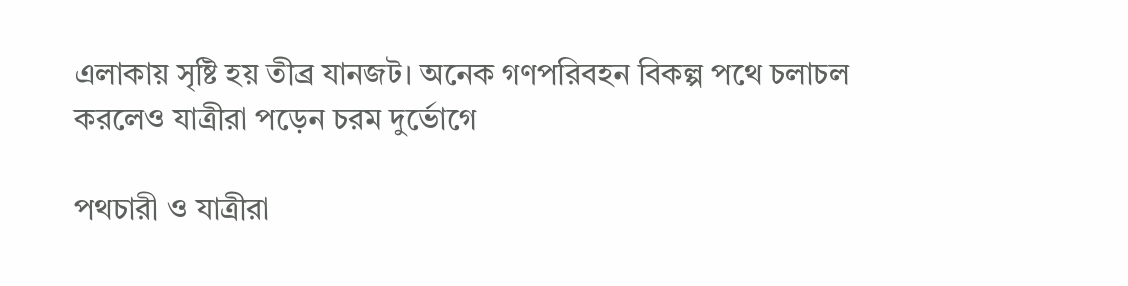এলাকায় সৃষ্টি হয় তীব্র যানজট। অনেক গণপরিবহন বিকল্প পথে চলাচল করলেও যাত্রীরা পড়েন চরম দুর্ভোগে

পথচারী ও যাত্রীরা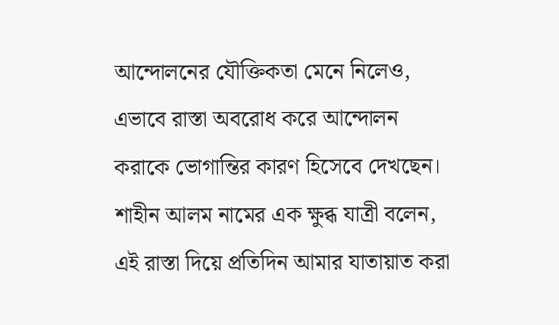আন্দোলনের যৌক্তিকতা মেনে নিলেও, এভাবে রাস্তা অবরোধ করে আন্দোলন করাকে ভোগান্তির কারণ হিসেবে দেখছেন। শাহীন আলম নামের এক ক্ষুব্ধ যাত্রী বলেন, এই রাস্তা দিয়ে প্রতিদিন আমার যাতায়াত করা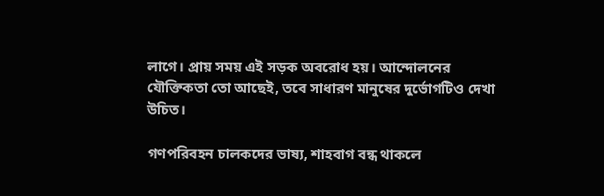লাগে। প্রায় সময় এই সড়ক অবরোধ হয়। আন্দোলনের যৌক্তিকতা তো আছেই, তবে সাধারণ মানুষের দুর্ভোগটিও দেখা উচিত।

গণপরিবহন চালকদের ভাষ্য, শাহবাগ বন্ধ থাকলে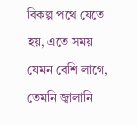বিকল্প পথে যেতে হয়, এতে সময় যেমন বেশি লাগে, তেমনি জ্বালানি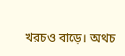খরচও বাড়ে। অথচ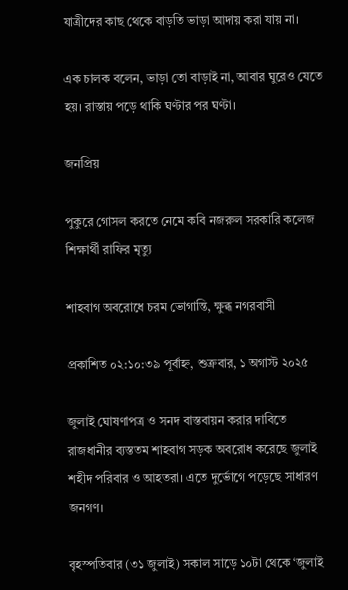যাত্রীদের কাছ থেকে বাড়তি ভাড়া আদায় করা যায় না।

এক চালক বলেন, ভাড়া তো বাড়াই না, আবার ঘুরেও যেতে হয়। রাস্তায় পড়ে থাকি ঘণ্টার পর ঘণ্টা।

জনপ্রিয়

পুকুরে গোসল করতে নেমে কবি নজরুল সরকারি কলেজ শিক্ষার্থী রাফির মৃত্যু

শাহবাগ অবরোধে চরম ভোগান্তি, ক্ষুব্ধ নগরবাসী

প্রকাশিত ০২:১০:৩৯ পূর্বাহ্ন, শুক্রবার, ১ অগাস্ট ২০২৫

জুলাই ঘোষণাপত্র ও সনদ বাস্তবায়ন করার দাবিতে রাজধানীর ব্যস্ততম শাহবাগ সড়ক অবরোধ করেছে জুলাই শহীদ পরিবার ও আহতরা। এতে দুর্ভোগে পড়েছে সাধারণ জনগণ।

বৃহস্পতিবার (৩১ জুলাই) সকাল সাড়ে ১০টা থেকে ‘জুলাই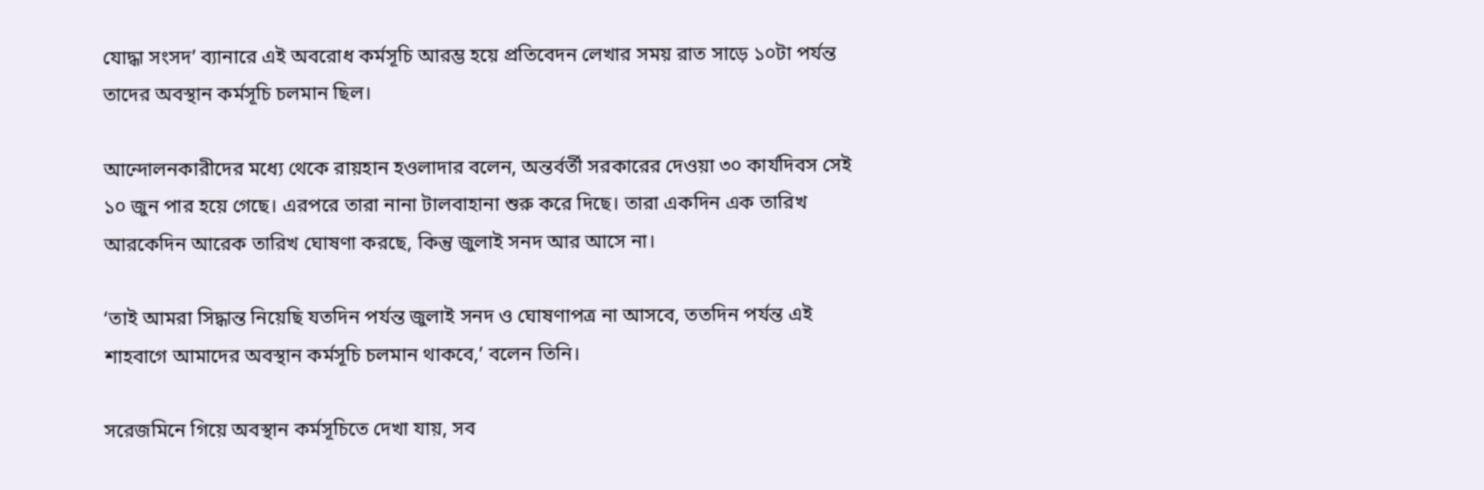যোদ্ধা সংসদ’ ব্যানারে এই অবরোধ কর্মসূচি আরম্ভ হয়ে প্রতিবেদন লেখার সময় রাত সাড়ে ১০টা পর্যন্ত তাদের অবস্থান কর্মসূচি চলমান ছিল।

আন্দোলনকারীদের মধ্যে থেকে রায়হান হওলাদার বলেন, অন্তর্বর্তী সরকারের দেওয়া ৩০ কার্যদিবস সেই ১০ জুন পার হয়ে গেছে। এরপরে তারা নানা টালবাহানা শুরু করে দিছে। তারা একদিন এক তারিখ আরকেদিন আরেক তারিখ ঘোষণা করছে, কিন্তু জুলাই সনদ আর আসে না।

‘তাই আমরা সিদ্ধান্ত নিয়েছি যতদিন পর্যন্ত জুলাই সনদ ও ঘোষণাপত্র না আসবে, ততদিন পর্যন্ত এই শাহবাগে আমাদের অবস্থান কর্মসূচি চলমান থাকবে,’ বলেন তিনি।

সরেজমিনে গিয়ে অবস্থান কর্মসূচিতে দেখা যায়, সব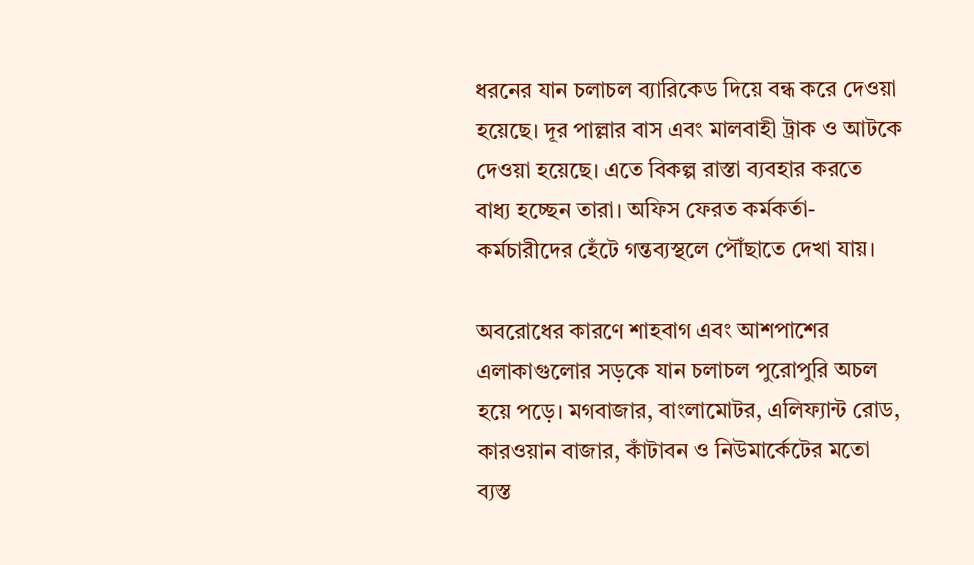ধরনের যান চলাচল ব্যারিকেড দিয়ে বন্ধ করে দেওয়া হয়েছে। দূর পাল্লার বাস এবং মালবাহী ট্রাক ও আটকে দেওয়া হয়েছে। এতে বিকল্প রাস্তা ব্যবহার করতে বাধ্য হচ্ছেন তারা। অফিস ফেরত কর্মকর্তা-কর্মচারীদের হেঁটে গন্তব্যস্থলে পৌঁছাতে দেখা যায়।

অবরোধের কারণে শাহবাগ এবং আশপাশের এলাকাগুলোর সড়কে যান চলাচল পুরোপুরি অচল হয়ে পড়ে। মগবাজার, বাংলামোটর, এলিফ্যান্ট রোড, কারওয়ান বাজার, কাঁটাবন ও নিউমার্কেটের মতো ব্যস্ত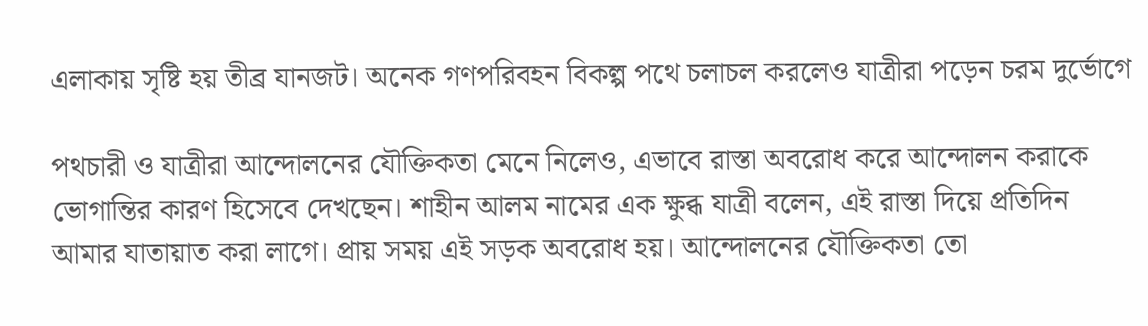এলাকায় সৃষ্টি হয় তীব্র যানজট। অনেক গণপরিবহন বিকল্প পথে চলাচল করলেও যাত্রীরা পড়েন চরম দুর্ভোগে

পথচারী ও যাত্রীরা আন্দোলনের যৌক্তিকতা মেনে নিলেও, এভাবে রাস্তা অবরোধ করে আন্দোলন করাকে ভোগান্তির কারণ হিসেবে দেখছেন। শাহীন আলম নামের এক ক্ষুব্ধ যাত্রী বলেন, এই রাস্তা দিয়ে প্রতিদিন আমার যাতায়াত করা লাগে। প্রায় সময় এই সড়ক অবরোধ হয়। আন্দোলনের যৌক্তিকতা তো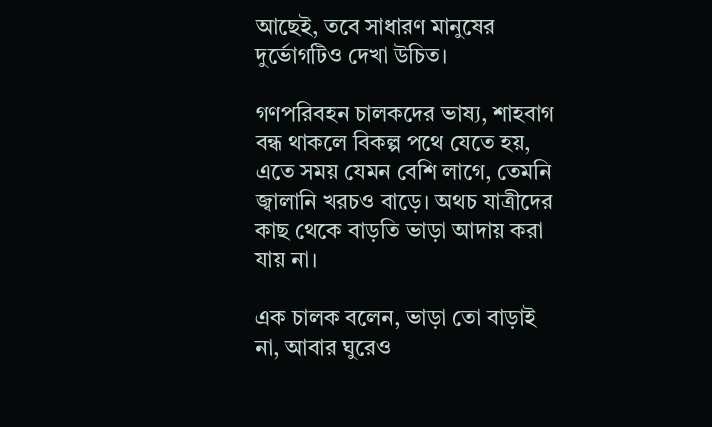আছেই, তবে সাধারণ মানুষের দুর্ভোগটিও দেখা উচিত।

গণপরিবহন চালকদের ভাষ্য, শাহবাগ বন্ধ থাকলে বিকল্প পথে যেতে হয়, এতে সময় যেমন বেশি লাগে, তেমনি জ্বালানি খরচও বাড়ে। অথচ যাত্রীদের কাছ থেকে বাড়তি ভাড়া আদায় করা যায় না।

এক চালক বলেন, ভাড়া তো বাড়াই না, আবার ঘুরেও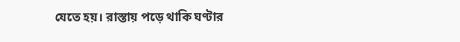যেতে হয়। রাস্তায় পড়ে থাকি ঘণ্টার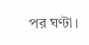পর ঘণ্টা।